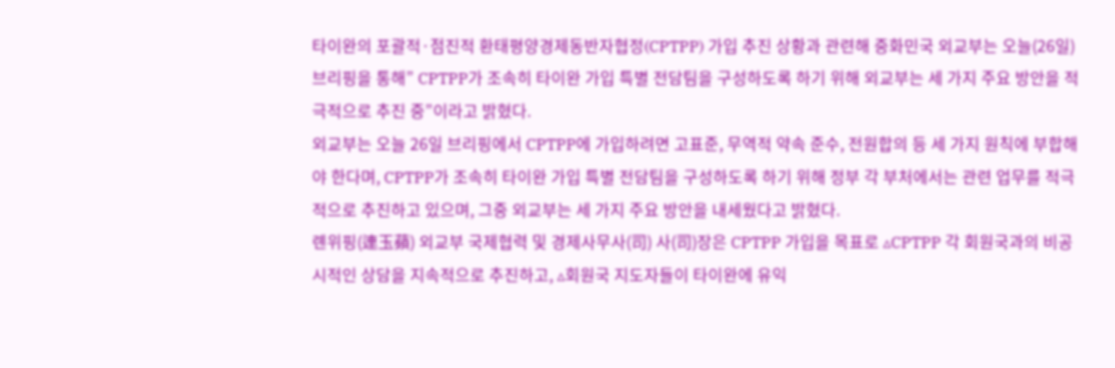타이완의 포괄적·점진적 환태평양경제동반자협정(CPTPP) 가입 추진 상황과 관련해 중화민국 외교부는 오늘(26일) 브리핑을 통해” CPTPP가 조속히 타이완 가입 특별 전담팀을 구성하도록 하기 위해 외교부는 세 가지 주요 방안을 적극적으로 추진 중”이라고 밝혔다.
외교부는 오늘 26일 브리핑에서 CPTPP에 가입하려면 고표준, 무역적 약속 준수, 전원합의 등 세 가지 원칙에 부합해야 한다며, CPTPP가 조속히 타이완 가입 특별 전담팀을 구성하도록 하기 위해 정부 각 부처에서는 관련 업무를 적극적으로 추진하고 있으며, 그중 외교부는 세 가지 주요 방안을 내세웠다고 밝혔다.
롄위핑(連玉蘋) 외교부 국제협력 및 경제사무사(司) 사(司)장은 CPTPP 가입을 목표로 ▵CPTPP 각 회원국과의 비공시적인 상담을 지속적으로 추진하고, ▵회원국 지도자들이 타이완에 유익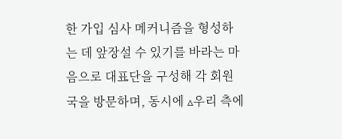한 가입 심사 메커니즘을 형성하는 데 앞장설 수 있기를 바라는 마음으로 대표단을 구성해 각 회원국을 방문하며, 동시에 ▵우리 측에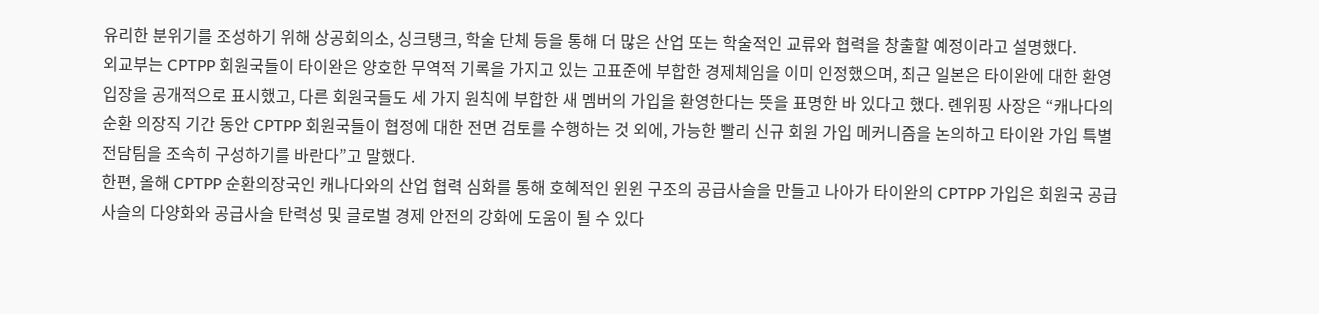유리한 분위기를 조성하기 위해 상공회의소, 싱크탱크, 학술 단체 등을 통해 더 많은 산업 또는 학술적인 교류와 협력을 창출할 예정이라고 설명했다.
외교부는 CPTPP 회원국들이 타이완은 양호한 무역적 기록을 가지고 있는 고표준에 부합한 경제체임을 이미 인정했으며, 최근 일본은 타이완에 대한 환영 입장을 공개적으로 표시했고, 다른 회원국들도 세 가지 원칙에 부합한 새 멤버의 가입을 환영한다는 뜻을 표명한 바 있다고 했다. 롄위핑 사장은 “캐나다의 순환 의장직 기간 동안 CPTPP 회원국들이 협정에 대한 전면 검토를 수행하는 것 외에, 가능한 빨리 신규 회원 가입 메커니즘을 논의하고 타이완 가입 특별 전담팀을 조속히 구성하기를 바란다”고 말했다.
한편, 올해 CPTPP 순환의장국인 캐나다와의 산업 협력 심화를 통해 호혜적인 윈윈 구조의 공급사슬을 만들고 나아가 타이완의 CPTPP 가입은 회원국 공급사슬의 다양화와 공급사슬 탄력성 및 글로벌 경제 안전의 강화에 도움이 될 수 있다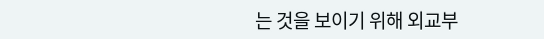는 것을 보이기 위해 외교부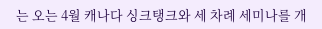는 오는 4월 캐나다 싱크탱크와 세 차례 세미나를 개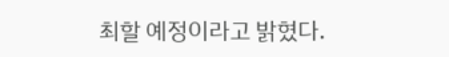최할 예정이라고 밝혔다.